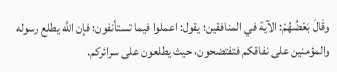وقَالَ بَعْضُهُمْ: الآية في المنافقين؛ يقول: اعملوا فيما تستأنفون؛ فإن اللَّه يطلع رسوله والمؤمنين على نفاقكم فتفتضحون، حيث يطلعون على سرائركم.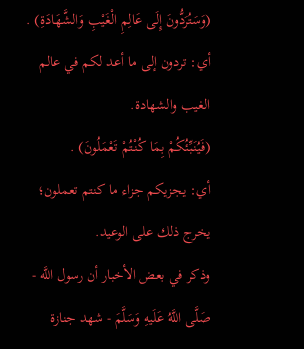(وَسَتُرَدُّونَ إِلَى عَالِمِ الْغَيْبِ وَالشَّهَادَةِ) .
أي: تردون إلى ما أعد لكم في عالم الغيب والشهادة.
(فَيُنَبِّئُكُمْ بِمَا كُنْتُمْ تَعْمَلُونَ) .
أي: يجزيكم جزاء ما كنتم تعملون؛ يخرج ذلك على الوعيد.
وذكر في بعض الأخبار أن رسول اللَّه - صَلَّى اللَّهُ عَلَيهِ وَسَلَّمَ - شهد جنازة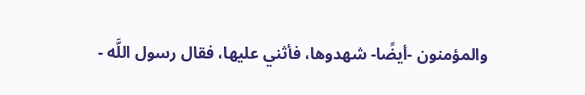والمؤمنون -أيضًا- شهدوها، فأثني عليها، فقال رسول اللَّه -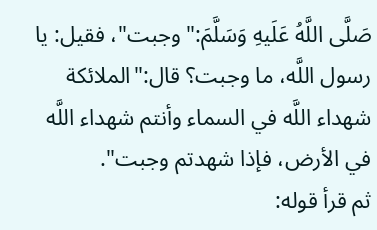صَلَّى اللَّهُ عَلَيهِ وَسَلَّمَ:"وجبت"، فقيل: يا رسول اللَّه، ما وجبت؟ قال:"الملائكة شهداء اللَّه في السماء وأنتم شهداء اللَّه في الأرض، فإذا شهدتم وجبت".
ثم قرأ قوله: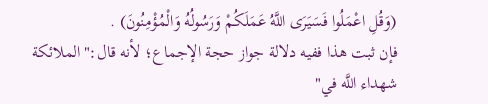(وَقُلِ اعْمَلُوا فَسَيَرَى اللَّهُ عَمَلَكُمْ وَرَسُولُهُ وَالْمُؤْمِنُونَ) .
فإن ثبت هذا ففيه دلالة جواز حجة الإجماع؛ لأنه قال:"الملائكة شهداء اللَّه في"